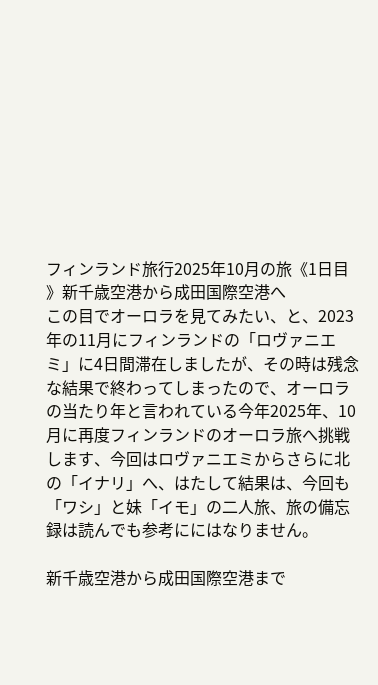フィンランド旅行2025年10月の旅《1日目 》新千歳空港から成田国際空港へ
この目でオーロラを見てみたい、と、2023年の11月にフィンランドの「ロヴァニエミ」に4日間滞在しましたが、その時は残念な結果で終わってしまったので、オーロラの当たり年と言われている今年2025年、10月に再度フィンランドのオーロラ旅へ挑戦します、今回はロヴァニエミからさらに北の「イナリ」へ、はたして結果は、今回も「ワシ」と妹「イモ」の二人旅、旅の備忘録は読んでも参考ににはなりません。

新千歳空港から成田国際空港まで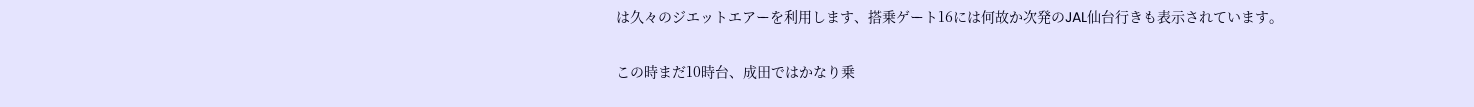は久々のジエットエアーを利用します、搭乗ゲート16には何故か次発のJAL仙台行きも表示されています。

この時まだ10時台、成田ではかなり乗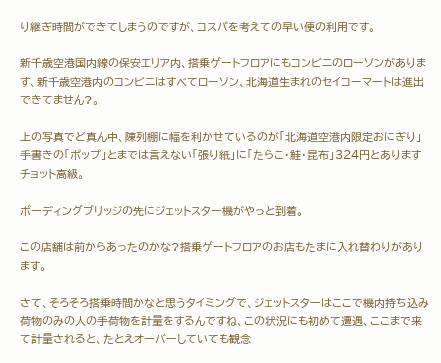り継ぎ時間ができてしまうのですが、コスパを考えての早い便の利用です。

新千歳空港国内線の保安エリア内、搭乗ゲートフロアにもコンビニのローソンがあります、新千歳空港内のコンビニはすべてローソン、北海道生まれのセイコーマートは進出できてません?。

上の写真でど真ん中、陳列棚に幅を利かせているのが「北海道空港内限定おにぎり」手書きの「ポップ」とまでは言えない「張り紙」に「たらこ・鮭・昆布」324円とありますチョット高級。

ボーディングブリッジの先にジェットスター機がやっと到着。

この店舗は前からあったのかな?搭乗ゲートフロアのお店もたまに入れ替わりがあります。

さて、そろそろ搭乗時間かなと思うタイミングで、ジェットスターはここで機内持ち込み荷物のみの人の手荷物を計量をするんですね、この状況にも初めて遭遇、ここまで来て計量されると、たとえオーバーしていても観念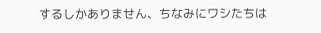するしかありません、ちなみにワシたちは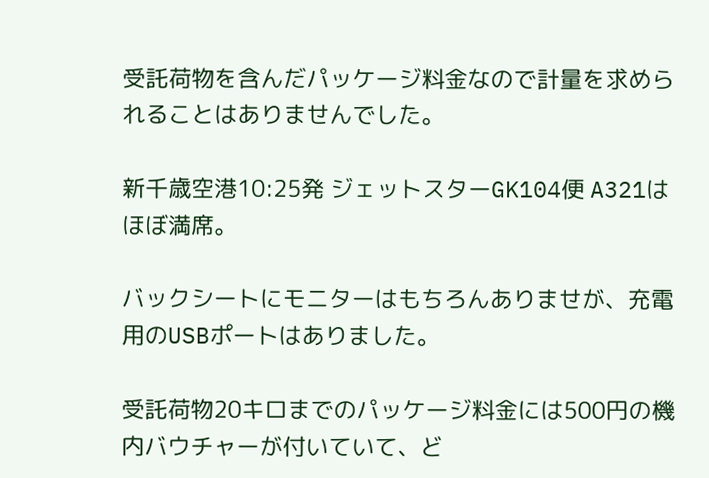受託荷物を含んだパッケージ料金なので計量を求められることはありませんでした。

新千歳空港10:25発 ジェットスターGK104便 A321はほぼ満席。

バックシートにモニターはもちろんありませが、充電用のUSBポートはありました。

受託荷物20キロまでのパッケージ料金には500円の機内バウチャーが付いていて、ど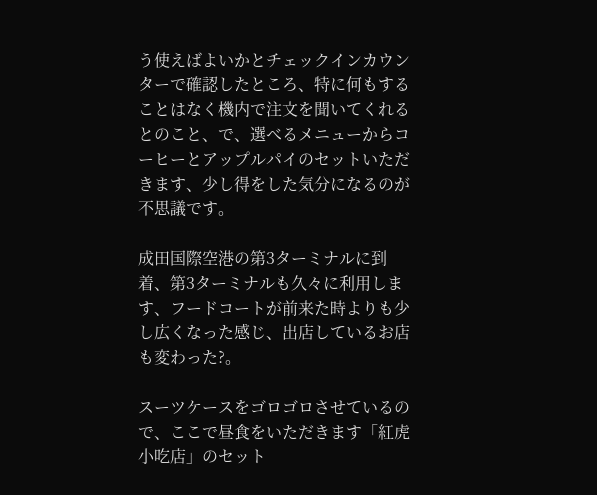う使えばよいかとチェックインカウンターで確認したところ、特に何もすることはなく機内で注文を聞いてくれるとのこと、で、選べるメニューからコーヒーとアップルパイのセットいただきます、少し得をした気分になるのが不思議です。

成田国際空港の第3ターミナルに到着、第3ターミナルも久々に利用します、フードコートが前来た時よりも少し広くなった感じ、出店しているお店も変わった?。

スーツケースをゴロゴロさせているので、ここで昼食をいただきます「紅虎小吃店」のセット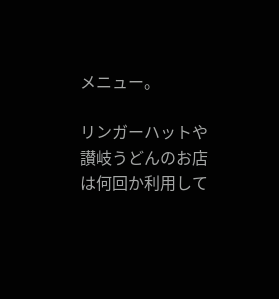メニュー。

リンガーハットや讃岐うどんのお店は何回か利用して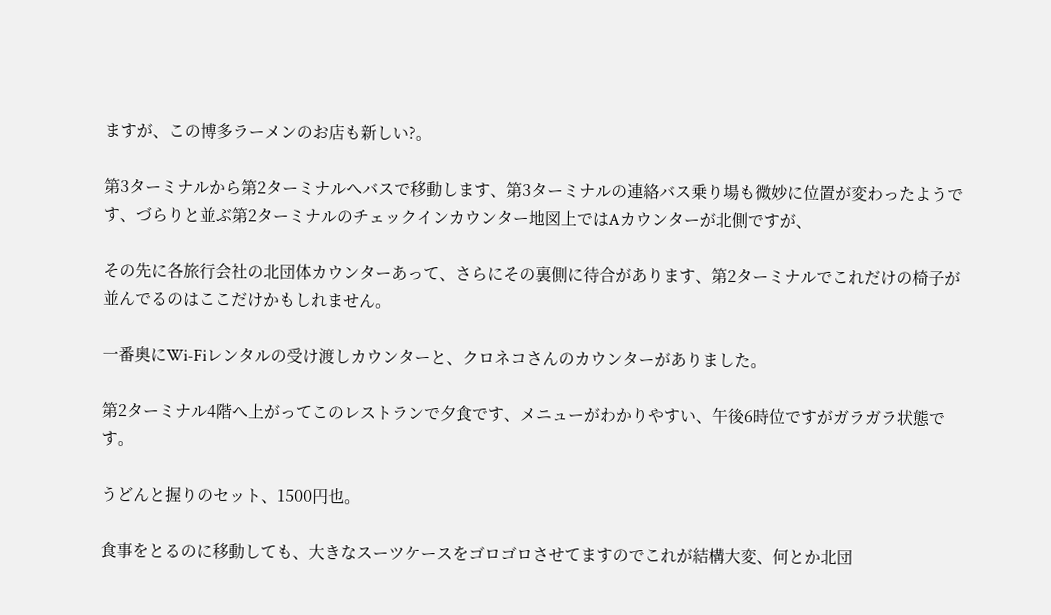ますが、この博多ラーメンのお店も新しい?。

第3ターミナルから第2ターミナルへバスで移動します、第3ターミナルの連絡バス乗り場も微妙に位置が変わったようです、づらりと並ぶ第2ターミナルのチェックインカウンター地図上ではAカウンターが北側ですが、

その先に各旅行会社の北団体カウンターあって、さらにその裏側に待合があります、第2ターミナルでこれだけの椅子が並んでるのはここだけかもしれません。

一番奥にWi-Fiレンタルの受け渡しカウンターと、クロネコさんのカウンターがありました。

第2ターミナル4階へ上がってこのレストランで夕食です、メニューがわかりやすい、午後6時位ですがガラガラ状態です。

うどんと握りのセット、1500円也。

食事をとるのに移動しても、大きなスーツケースをゴロゴロさせてますのでこれが結構大変、何とか北団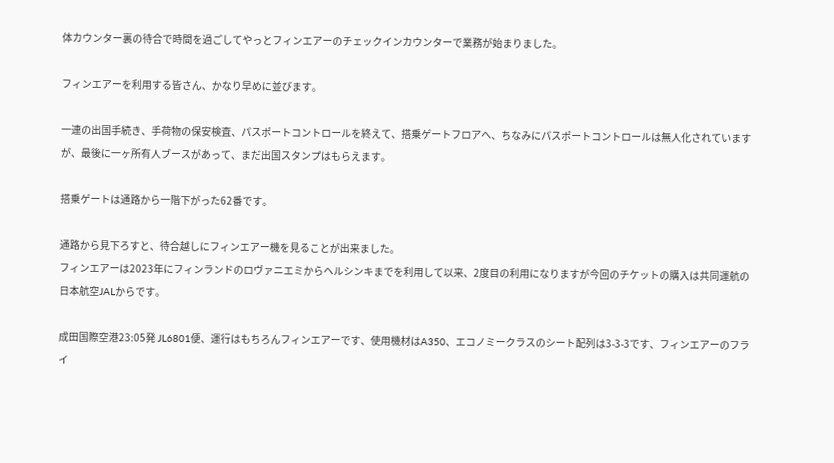体カウンター裏の待合で時間を過ごしてやっとフィンエアーのチェックインカウンターで業務が始まりました。

フィンエアーを利用する皆さん、かなり早めに並びます。

一連の出国手続き、手荷物の保安検査、パスポートコントロールを終えて、搭乗ゲートフロアへ、ちなみにパスポートコントロールは無人化されていますが、最後に一ヶ所有人ブースがあって、まだ出国スタンプはもらえます。

搭乗ゲートは通路から一階下がった62番です。

通路から見下ろすと、待合越しにフィンエアー機を見ることが出来ました。
フィンエアーは2023年にフィンランドのロヴァニエミからヘルシンキまでを利用して以来、2度目の利用になりますが今回のチケットの購入は共同運航の日本航空JALからです。

成田国際空港23:05発 JL6801便、運行はもちろんフィンエアーです、使用機材はA350、エコノミークラスのシート配列は3-3-3です、フィンエアーのフライ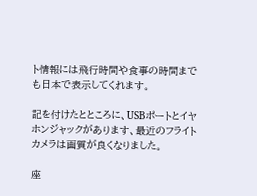ト情報には飛行時間や食事の時間までも日本で表示してくれます。

記を付けたとところに、USBポートとイヤホンジャックがあります、最近のフライトカメラは画質が良くなりました。

座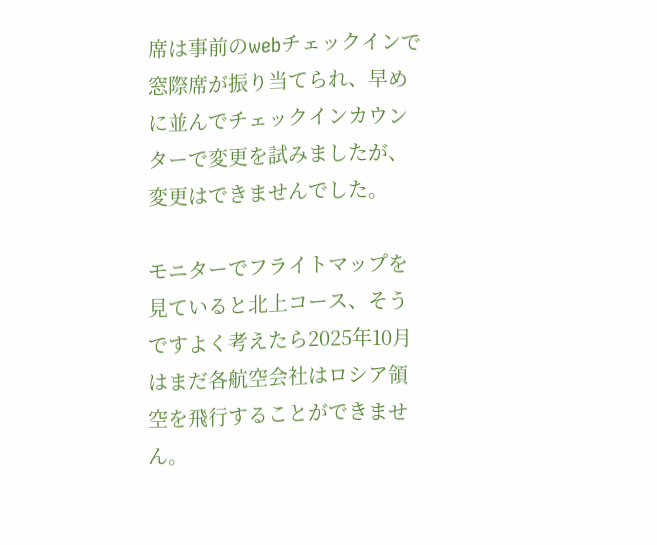席は事前のwebチェックインで窓際席が振り当てられ、早めに並んでチェックインカウンターで変更を試みましたが、変更はできませんでした。

モニターでフライトマップを見ていると北上コース、そうですよく考えたら2025年10月はまだ各航空会社はロシア領空を飛行することができません。